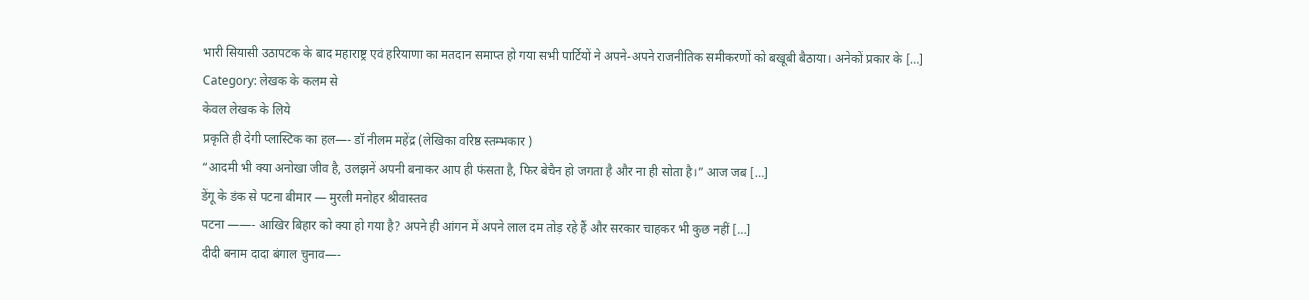भारी सियासी उठापटक के बाद महाराष्ट्र एवं हरियाणा का मतदान समाप्त हो गया सभी पार्टियों ने अपने-अपने राजनीतिक समीकरणों को बखूबी बैठाया। अनेकों प्रकार के […]
Category: लेखक के कलम से
केवल लेखक के लिये
प्रकृति ही देगी प्लास्टिक का हल—- डॉ नीलम महेंद्र (लेखिका वरिष्ठ स्तम्भकार )
“आदमी भी क्या अनोखा जीव है, उलझनें अपनी बनाकर आप ही फंसता है, फिर बेचैन हो जगता है और ना ही सोता है।” आज जब […]
डेंगू के डंक से पटना बीमार — मुरली मनोहर श्रीवास्तव
पटना ——- आखिर बिहार को क्या हो गया है? अपने ही आंगन में अपने लाल दम तोड़ रहे हैं और सरकार चाहकर भी कुछ नहीं […]
दीदी बनाम दादा बंगाल चुनाव—-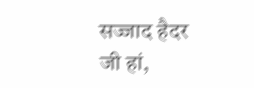सज्जाद हैदर
जी हां,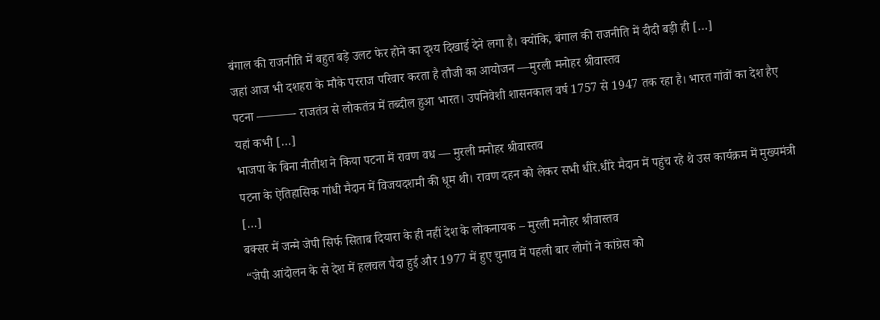बंगाल की राजनीति में बहुत बड़े उलट फेर होने का दृश्य दिखाई देने लगा है। क्योंकि, बंगाल की राजनीति में दीदी बड़ी ही […]
जहां आज भी दशहरा के मौके परराज परिवार करता है तौजी का आयोजन —मुरली मनोहर श्रीवास्तव
पटना ———- राजतंत्र से लोकतंत्र में तब्दील हुआ भारत। उपनिवेशी शासनकाल वर्ष 1757 से 1947 तक रहा है। भारत गांवों का देश हैए यहां कभी […]
भाजपा के बिना नीतीश ने किया पटना में रावण वध — मुरली मनोहर श्रीवास्तव
पटना के ऐतिहासिक गांधी मैदान में विजयदशमी की धूम थी। रावण दहन को लेकर सभी धीरे.धीरे मैदान में पहुंच रहे थे उस कार्यक्रम में मुख्यमंत्री […]
बक्सर में जन्मे जेपी सिर्फ सिताब दियारा के ही नहीं देश के लोकनायक – मुरली मनोहर श्रीवास्तव
“जेपी आंदोलन के से देश में हलचल पैदा हुई और 1977 में हुए चुनाव में पहली बार लोगों ने कांग्रेस को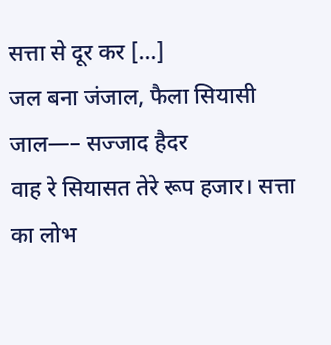सत्ता से दूर कर […]
जल बना जंजाल, फैला सियासी जाल—– सज्जाद हैदर
वाह रे सियासत तेरे रूप हजार। सत्ता का लोभ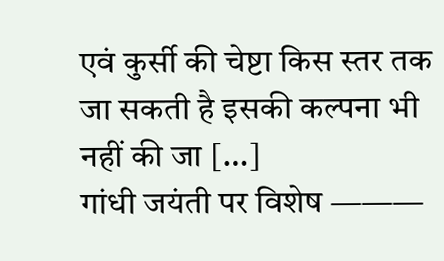एवं कुर्सी की चेष्टा किस स्तर तक जा सकती है इसकी कल्पना भी नहीं की जा […]
गांधी जयंती पर विशेष ———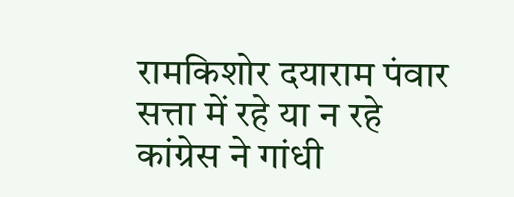रामकिशोर दयाराम पंवार
सत्ता में रहे या न रहे कांग्रेस ने गांधी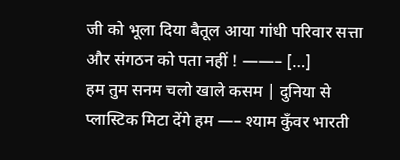जी को भूला दिया बैतूल आया गांधी परिवार सत्ता और संगठन को पता नहीं ! ——– […]
हम तुम सनम चलो खाले कसम | दुनिया से प्लास्टिक मिटा देंगे हम —– श्याम कुँवर भारती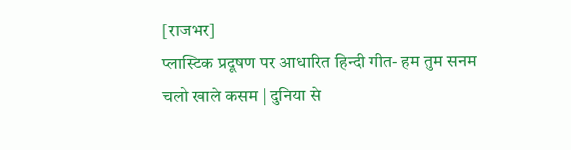[राजभर]
प्लास्टिक प्रदूषण पर आधारित हिन्दी गीत- हम तुम सनम चलो खाले कसम | दुनिया से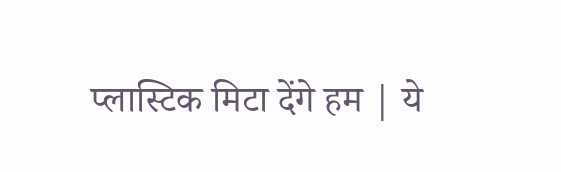प्लास्टिक मिटा देंगे हम | ये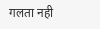गलता नही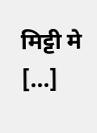मिट्टी मे […]